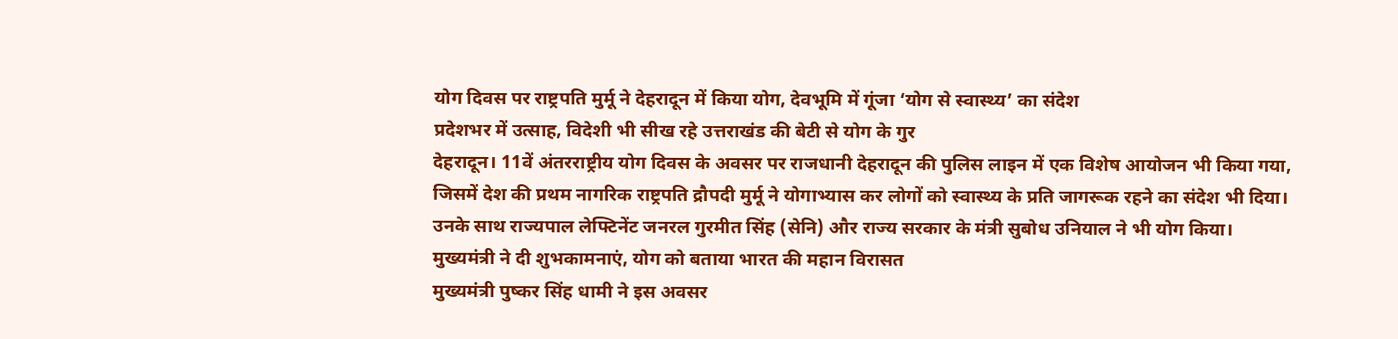योग दिवस पर राष्ट्रपति मुर्मू ने देहरादून में किया योग, देवभूमि में गूंजा ‘योग से स्वास्थ्य’ का संदेश
प्रदेशभर में उत्साह, विदेशी भी सीख रहे उत्तराखंड की बेटी से योग के गुर
देहरादून। 11वें अंतरराष्ट्रीय योग दिवस के अवसर पर राजधानी देहरादून की पुलिस लाइन में एक विशेष आयोजन भी किया गया, जिसमें देश की प्रथम नागरिक राष्ट्रपति द्रौपदी मुर्मू ने योगाभ्यास कर लोगों को स्वास्थ्य के प्रति जागरूक रहने का संदेश भी दिया। उनके साथ राज्यपाल लेफ्टिनेंट जनरल गुरमीत सिंह (सेनि) और राज्य सरकार के मंत्री सुबोध उनियाल ने भी योग किया।
मुख्यमंत्री ने दी शुभकामनाएं, योग को बताया भारत की महान विरासत
मुख्यमंत्री पुष्कर सिंह धामी ने इस अवसर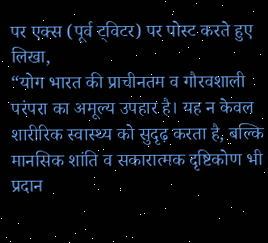पर एक्स (पूर्व ट्विटर) पर पोस्ट करते हुए लिखा,
“योग भारत की प्राचीनतम व गौरवशाली परंपरा का अमूल्य उपहार है। यह न केवल शारीरिक स्वास्थ्य को सुदृढ़ करता है, बल्कि मानसिक शांति व सकारात्मक दृष्टिकोण भी प्रदान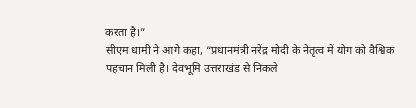करता है।”
सीएम धामी ने आगे कहा, “प्रधानमंत्री नरेंद्र मोदी के नेतृत्व में योग को वैश्विक पहचान मिली है। देवभूमि उत्तराखंड से निकले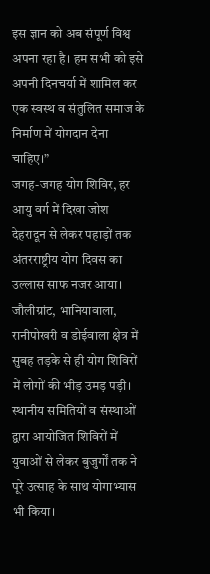इस ज्ञान को अब संपूर्ण विश्व अपना रहा है। हम सभी को इसे अपनी दिनचर्या में शामिल कर एक स्वस्थ व संतुलित समाज के निर्माण में योगदान देना चाहिए।”
जगह-जगह योग शिविर, हर आयु वर्ग में दिखा जोश
देहरादून से लेकर पहाड़ों तक अंतरराष्ट्रीय योग दिवस का उल्लास साफ नजर आया। जौलीग्रांट, भानियावाला, रानीपोखरी व डोईवाला क्षेत्र में सुबह तड़के से ही योग शिविरों में लोगों की भीड़ उमड़ पड़ी। स्थानीय समितियों व संस्थाओं द्वारा आयोजित शिविरों में युवाओं से लेकर बुजुर्गों तक ने पूरे उत्साह के साथ योगाभ्यास भी किया।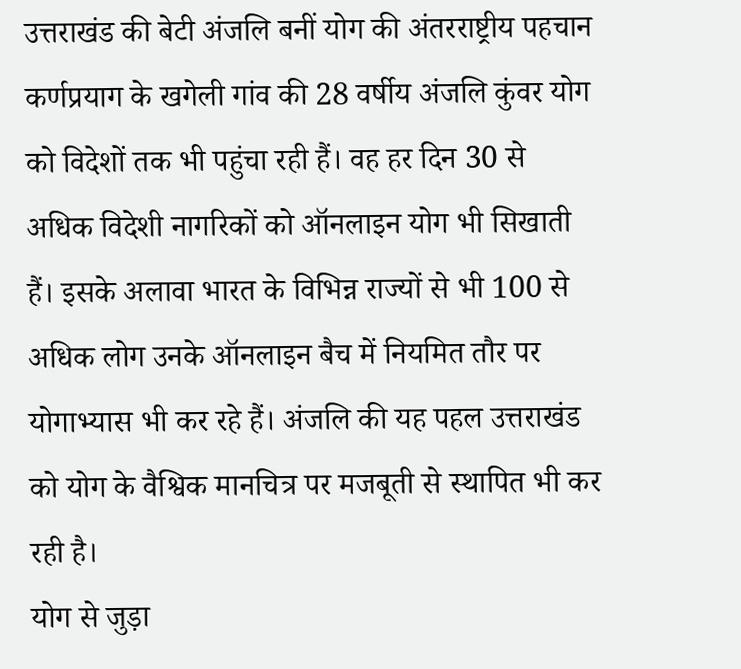उत्तराखंड की बेटी अंजलि बनीं योग की अंतरराष्ट्रीय पहचान
कर्णप्रयाग के खगेली गांव की 28 वर्षीय अंजलि कुंवर योग को विदेशों तक भी पहुंचा रही हैं। वह हर दिन 30 से अधिक विदेशी नागरिकों को ऑनलाइन योग भी सिखाती हैं। इसके अलावा भारत के विभिन्न राज्यों से भी 100 से अधिक लोग उनके ऑनलाइन बैच में नियमित तौर पर योगाभ्यास भी कर रहे हैं। अंजलि की यह पहल उत्तराखंड को योग के वैश्विक मानचित्र पर मजबूती से स्थापित भी कर रही है।
योग से जुड़ा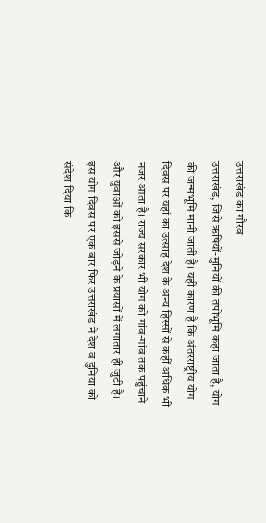उत्तराखंड का गौरव
उत्तराखंड, जिसे ऋषियों-मुनियों की तपोभूमि कहा जाता है, योग की जन्मभूमि मानी जाती है। यही कारण है कि अंतरराष्ट्रीय योग दिवस पर यहां का उत्साह देश के अन्य हिस्सों से कहीं अधिक भी नजर आता है। राज्य सरकार भी योग को गांव-गांव तक पहुंचाने और युवाओं को इससे जोड़ने के प्रयासों में लगातार ही जुटी है।
इस योग दिवस पर एक बार फिर उत्तराखंड ने देश व दुनिया को संदेश दिया कि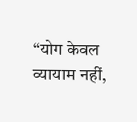“योग केवल व्यायाम नहीं,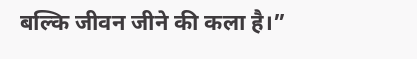बल्कि जीवन जीने की कला है।”